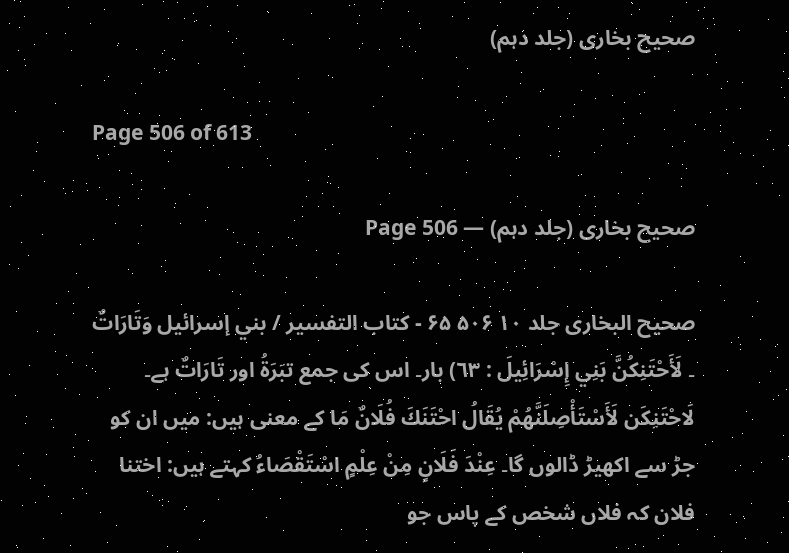صحیح بخاری (جلد دہم)

Page 506 of 613

صحیح بخاری (جلد دہم) — Page 506

صحیح البخاری جلد ۱۰ ۵۰۶ ۶۵ - کتاب التفسير / بني إسرائيل وَتَارَاتٌ ۔ لَأَحْتَنِكُنَّ بَنِي إِسْرَائِيلَ : ٦٣) بار۔ اس کی جمع تبَرَةُ اور تَارَاتٌ ہے۔ لَاحْتَنِكَن لَأَسْتَأْصِلَنَّهُمْ يُقَالُ احْتَنَكَ فُلَانٌ مَا کے معنی ہیں: میں ان کو جڑ سے اکھیڑ ڈالوں گا۔ عِنْدَ فَلَانٍ مِنْ عِلْمٍ اسْتَقْصَاءُ کہتے ہیں: اختنا فلان کہ فلاں شخص کے پاس جو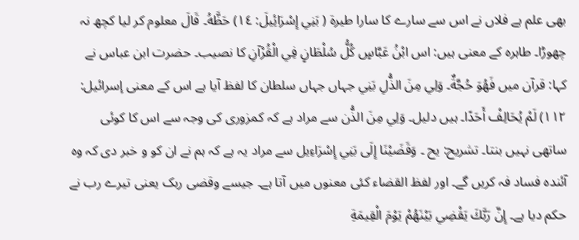بھی علم ہے فلاں نے اس سے سارے کا سارا طيرة ( بَنِي إِسْرَائِيلَ: ١٤) حَظَّهُ۔ قَالَ معلوم کر لیا کچھ نہ چھوڑا۔ طاہرہ کے معنی ہیں: اس ابْنُ عَبَّاسٍ كُلُّ سُلْطَانٍ فِي الْقُرْآنِ كا نصیب۔ حضرت ابن عباس نے کہا: قرآن میں فَهُوَ حُجَّةٌ۔ وَلِي مِنَ الذُّلِ بَنِي جہاں جہاں سلطان کا لفظ آیا ہے اس کے معنی إسرائيل: ۱۱۲) لَمْ يُحَالِفْ أَحَدًا۔ ہیں دلیل۔ وَلِي مِنَ الذُّن سے مراد ہے کہ کمزوری کی وجہ سے اس کا کوئی ساتھی نہیں بنتا۔ تشریح: يح ۔ وَقَضَيْنَا إِلَى بَنِي إِسْرَاءِیل سے مراد یہ ہے کہ ہم نے ان کو و خبر دی کہ وہ آئندہ فساد فہ کریں گے۔ اور لفظ القضاء کئی معنوں میں آتا ہے۔ جیسے وقضی ربک یعنی تیرے رب نے حکم دیا ہے۔ إِنَّ رَبَّكَ يَقْضِي بَيْنَهُمْ يَوْمَ الْقِيمَةِ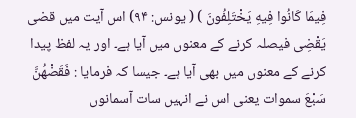فِيمَا كَانُوا فِيهِ يَخْتَلِفُونَ ) ( يونس: ۹۴) اس آیت میں قضی يَقْضِی فیصلہ کرنے کے معنوں میں آیا ہے۔ اور یہ لفظ پیدا کرنے کے معنوں میں بھی آیا ہے۔ جیسا کہ فرمایا : فَقَضْهُنَّ سَبْعَ سموات یعنی اس نے انہیں سات آسمانوں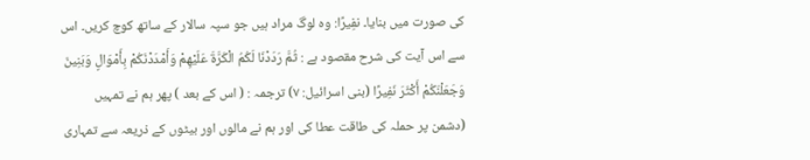کی صورت میں بنایا۔ نفِيرًا: وہ لوگ مراد ہیں جو سپہ سالار کے ساتھ کوچ کریں۔ اس سے اس آیت کی شرح مقصود ہے : ثُمَّ رَدَدْنَا لَكُمُ الْكَرَّةَ عَلَيْهِمْ وَأَمْدَدْنَكُمْ بِأَمْوَالٍ وَبَنِينَ وَجَعَلْنَكُمْ أَكْثَرَ نَفِيرًا (بنی اسرائیل: ۷) ترجمہ : ( اس کے بعد ) پھر ہم نے تمہیں (دشمن پر حملہ کی طاقت عطا کی اور ہم نے مالوں اور بیٹوں کے ذریعہ سے تمہاری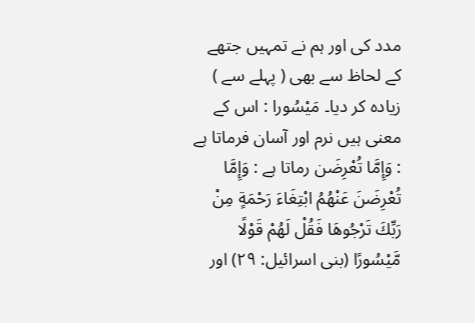مدد کی اور ہم نے تمہیں جتھے کے لحاظ سے بھی ( پہلے سے ) زیادہ کر دیا۔ مَيْسُورا : اس کے معنی ہیں نرم اور آسان فرماتا ہے : وَإِمَّا تُعْرِضَن رماتا ہے : وَإِمَّا تُعْرِضَنَ عَنْهُمُ ابْتِغَاءَ رَحْمَةٍ مِنْ رَبِّكَ تَرْجُوهَا فَقُلْ لَهُمْ قَوْلًا مَّيْسُورًا (بنی اسرائیل: ۲۹) اور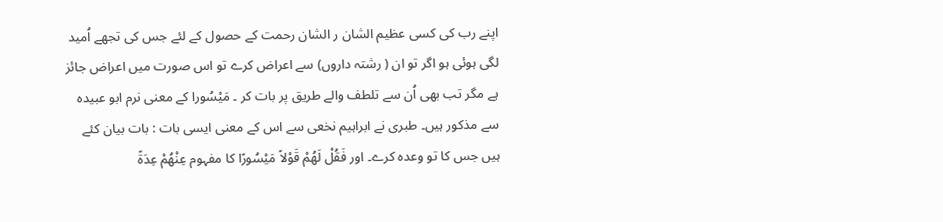اپنے رب کی کسی عظیم الشان ر الشان رحمت کے حصول کے لئے جس کی تجھے اُمید لگی ہوئی ہو اگر تو ان ( رشتہ داروں) سے اعراض کرے تو اس صورت میں اعراض جائز ہے مگر تب بھی اُن سے تلطف والے طریق پر بات کر ۔ مَيْسُورا کے معنی نرم ابو عبیدہ سے مذکور ہیں۔ طبری نے ابراہیم نخعی سے اس کے معنی ایسی بات : بات بیان کئے ہیں جس کا تو وعدہ کرے۔ اور فَقُلْ لَهُمْ قَوْلاً مَيْسُورًا کا مفہوم عِنْهُمْ عِدَةً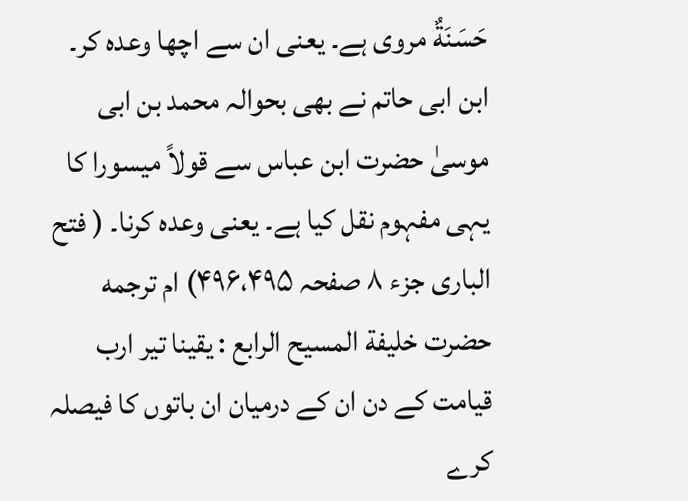حَسَنَةٌ مروی ہے۔ یعنی ان سے اچھا وعدہ کر۔ ابن ابی حاتم نے بھی بحوالہ محمد بن ابی موسیٰ حضرت ابن عباس سے قولاً ميسورا کا یہی مفہوم نقل کیا ہے۔ یعنی وعدہ کرنا۔ ( فتح الباری جزء ۸ صفحہ ۴۹۶،۴۹۵) ام ترجمه حضرت خليفة المسيح الرابع : یقینا تیر ارب قیامت کے دن ان کے درمیان ان باتوں کا فیصلہ کرے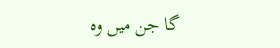گا جن میں وہ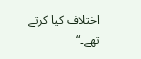اختلاف کیا کرتے تھے۔“